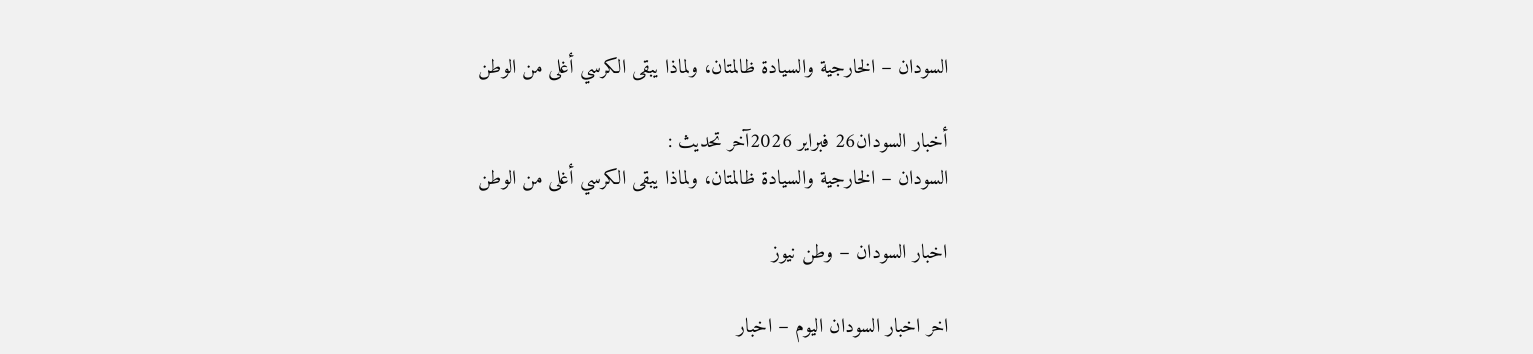السودان – الخارجية والسيادة ظالمتان، ولماذا يبقى الكرسي أغلى من الوطن

أخبار السودان26 فبراير 2026آخر تحديث :
السودان – الخارجية والسيادة ظالمتان، ولماذا يبقى الكرسي أغلى من الوطن

اخبار السودان – وطن نيوز

اخر اخبار السودان اليوم – اخبار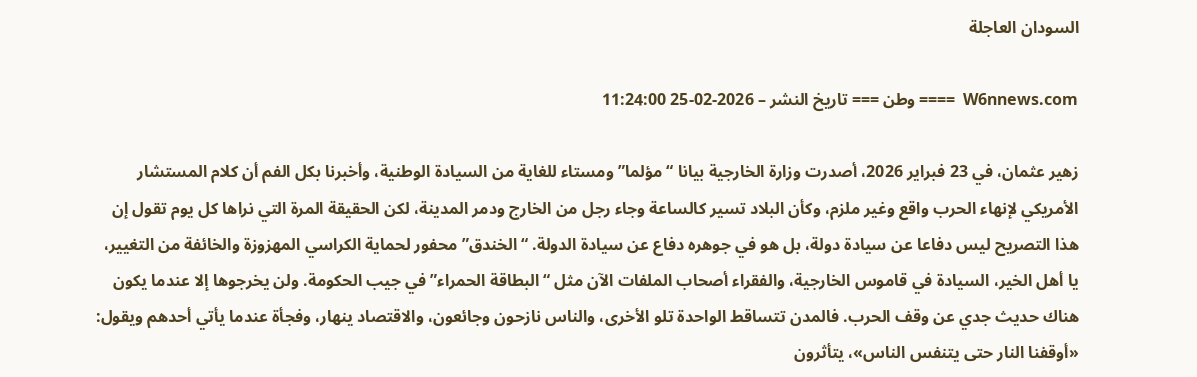السودان العاجلة

W6nnews.com  ==== وطن === تاريخ النشر – 2026-02-25 11:24:00

زهير عثمان، في 23 فبراير 2026، أصدرت وزارة الخارجية بيانا “مؤلما” ومستاء للغاية من السيادة الوطنية، وأخبرنا بكل الفم أن كلام المستشار الأمريكي لإنهاء الحرب واقع وغير ملزم، وكأن البلاد تسير كالساعة وجاء رجل من الخارج ودمر المدينة، لكن الحقيقة المرة التي نراها كل يوم تقول إن هذا التصريح ليس دفاعا عن سيادة دولة، بل هو في جوهره دفاع عن سيادة الدولة. “الخندق” محفور لحماية الكراسي المهزوزة والخائفة من التغيير، يا أهل الخير، السيادة في قاموس الخارجية، والفقراء أصحاب الملفات الآن مثل “البطاقة الحمراء” في جيب الحكومة. ولن يخرجوها إلا عندما يكون هناك حديث جدي عن وقف الحرب. فالمدن تتساقط الواحدة تلو الأخرى، والناس نازحون وجائعون، والاقتصاد ينهار، وفجأة عندما يأتي أحدهم ويقول: «أوقفنا النار حتى يتنفس الناس»، يتأثرون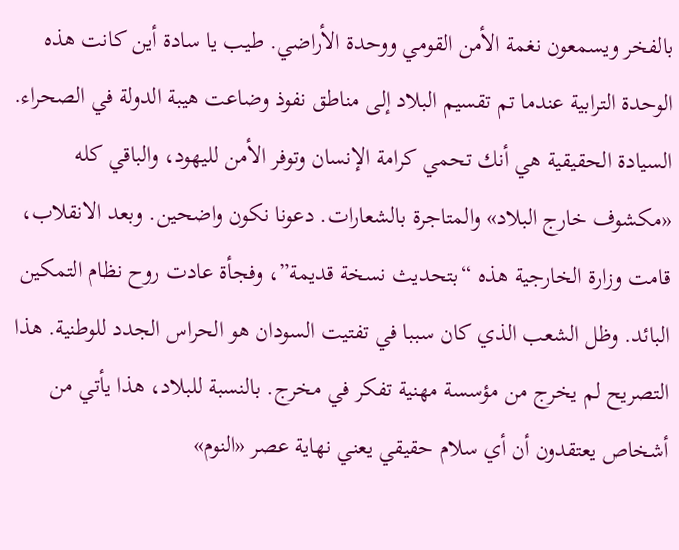بالفخر ويسمعون نغمة الأمن القومي ووحدة الأراضي. طيب يا سادة أين كانت هذه الوحدة الترابية عندما تم تقسيم البلاد إلى مناطق نفوذ وضاعت هيبة الدولة في الصحراء. السيادة الحقيقية هي أنك تحمي كرامة الإنسان وتوفر الأمن لليهود، والباقي كله «مكشوف خارج البلاد» والمتاجرة بالشعارات. دعونا نكون واضحين. وبعد الانقلاب، قامت وزارة الخارجية هذه “بتحديث نسخة قديمة”، وفجأة عادت روح نظام التمكين البائد. وظل الشعب الذي كان سببا في تفتيت السودان هو الحراس الجدد للوطنية. هذا التصريح لم يخرج من مؤسسة مهنية تفكر في مخرج. بالنسبة للبلاد، هذا يأتي من أشخاص يعتقدون أن أي سلام حقيقي يعني نهاية عصر «النوم»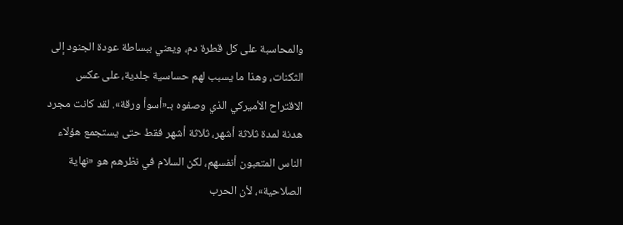والمحاسبة على كل قطرة دم، ويعني ببساطة عودة الجنود إلى الثكنات، وهذا ما يسبب لهم حساسية جلدية، على عكس الاقتراح الأميركي الذي وصفوه بـ«أسوأ ورقة». لقد كانت مجرد هدنة لمدة ثلاثة أشهر، ثلاثة أشهر فقط حتى يستجمع هؤلاء الناس المتعبون أنفسهم، لكن السلام في نظرهم هو «نهاية الصلاحية»، لأن الحرب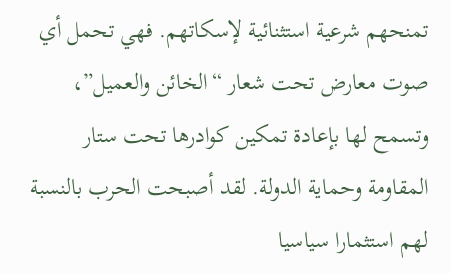تمنحهم شرعية استثنائية لإسكاتهم. فهي تحمل أي صوت معارض تحت شعار “الخائن والعميل”، وتسمح لها بإعادة تمكين كوادرها تحت ستار المقاومة وحماية الدولة. لقد أصبحت الحرب بالنسبة لهم استثمارا سياسيا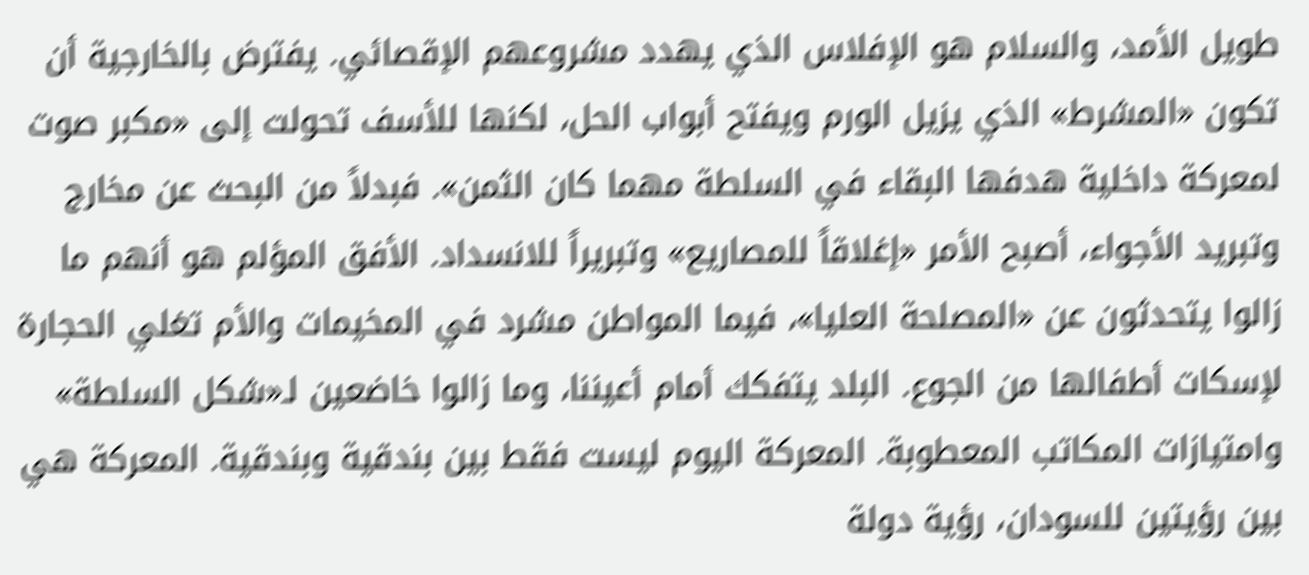طويل الأمد، والسلام هو الإفلاس الذي يهدد مشروعهم الإقصائي. يفترض بالخارجية أن تكون «المشرط» الذي يزيل الورم ويفتح أبواب الحل، لكنها للأسف تحولت إلى «مكبر صوت لمعركة داخلية هدفها البقاء في السلطة مهما كان الثمن». فبدلاً من البحث عن مخارج وتبريد الأجواء، أصبح الأمر «إغلاقاً للمصاريع» وتبريراً للانسداد. الأفق المؤلم هو أنهم ما زالوا يتحدثون عن «المصلحة العليا»، فيما المواطن مشرد في المخيمات والأم تغلي الحجارة لإسكات أطفالها من الجوع. البلد يتفكك أمام أعيننا، وما زالوا خاضعين لـ«شكل السلطة» وامتيازات المكاتب المعطوبة. المعركة اليوم ليست فقط بين بندقية وبندقية. المعركة هي بين رؤيتين للسودان، رؤية دولة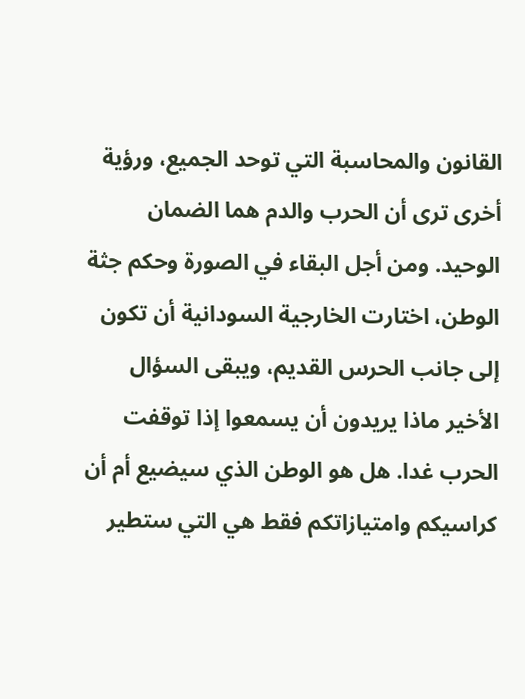القانون والمحاسبة التي توحد الجميع، ورؤية أخرى ترى أن الحرب والدم هما الضمان الوحيد. ومن أجل البقاء في الصورة وحكم جثة الوطن، اختارت الخارجية السودانية أن تكون إلى جانب الحرس القديم، ويبقى السؤال الأخير ماذا يريدون أن يسمعوا إذا توقفت الحرب غدا. هل هو الوطن الذي سيضيع أم أن كراسيكم وامتيازاتكم فقط هي التي ستطير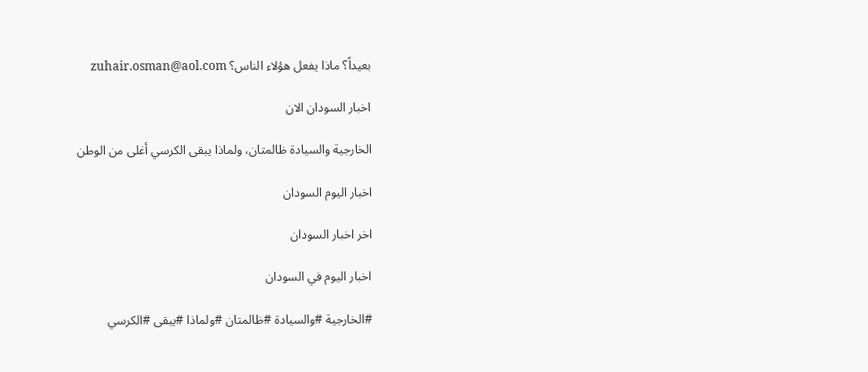بعيداً؟ ماذا يفعل هؤلاء الناس؟ zuhair.osman@aol.com

اخبار السودان الان

الخارجية والسيادة ظالمتان، ولماذا يبقى الكرسي أغلى من الوطن

اخبار اليوم السودان

اخر اخبار السودان

اخبار اليوم في السودان

#الخارجية #والسيادة #ظالمتان #ولماذا #يبقى #الكرسي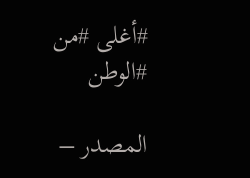#أغلى #من #الوطن

المصدر –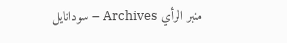منبر الرأي Archives – سودانايل